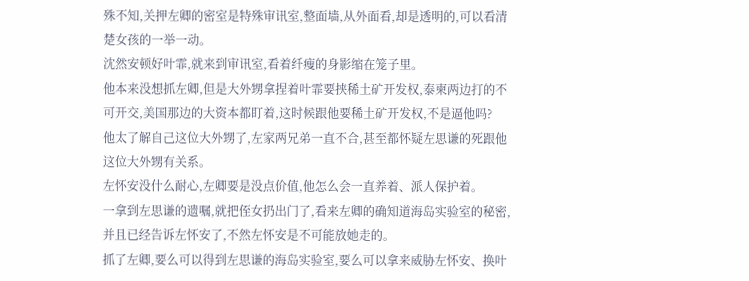殊不知,关押左卿的密室是特殊审讯室,整面墙,从外面看,却是透明的,可以看清楚女孩的一举一动。
沈然安顿好叶霏,就来到审讯室,看着纤瘦的身影缩在笼子里。
他本来没想抓左卿,但是大外甥拿捏着叶霏要挟稀土矿开发权,泰柬两边打的不可开交,美国那边的大资本都盯着,这时候跟他要稀土矿开发权,不是逼他吗?
他太了解自己这位大外甥了,左家两兄弟一直不合,甚至都怀疑左思谦的死跟他这位大外甥有关系。
左怀安没什么耐心,左卿要是没点价值,他怎么会一直养着、派人保护着。
一拿到左思谦的遗嘱,就把侄女扔出门了,看来左卿的确知道海岛实验室的秘密,并且已经告诉左怀安了,不然左怀安是不可能放她走的。
抓了左卿,要么可以得到左思谦的海岛实验室,要么可以拿来威胁左怀安、换叶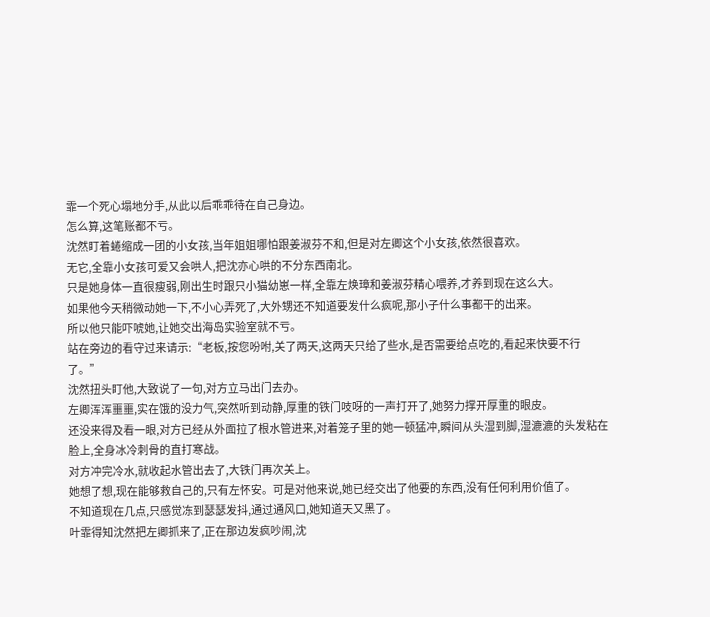霏一个死心塌地分手,从此以后乖乖待在自己身边。
怎么算,这笔账都不亏。
沈然盯着蜷缩成一团的小女孩,当年姐姐哪怕跟姜淑芬不和,但是对左卿这个小女孩,依然很喜欢。
无它,全靠小女孩可爱又会哄人,把沈亦心哄的不分东西南北。
只是她身体一直很瘦弱,刚出生时跟只小猫幼崽一样,全靠左焕璋和姜淑芬精心喂养,才养到现在这么大。
如果他今天稍微动她一下,不小心弄死了,大外甥还不知道要发什么疯呢,那小子什么事都干的出来。
所以他只能吓唬她,让她交出海岛实验室就不亏。
站在旁边的看守过来请示:“老板,按您吩咐,关了两天,这两天只给了些水,是否需要给点吃的,看起来快要不行了。”
沈然扭头盯他,大致说了一句,对方立马出门去办。
左卿浑浑噩噩,实在饿的没力气,突然听到动静,厚重的铁门吱呀的一声打开了,她努力撑开厚重的眼皮。
还没来得及看一眼,对方已经从外面拉了根水管进来,对着笼子里的她一顿猛冲,瞬间从头湿到脚,湿漉漉的头发粘在脸上,全身冰冷刺骨的直打寒战。
对方冲完冷水,就收起水管出去了,大铁门再次关上。
她想了想,现在能够救自己的,只有左怀安。可是对他来说,她已经交出了他要的东西,没有任何利用价值了。
不知道现在几点,只感觉冻到瑟瑟发抖,通过通风口,她知道天又黑了。
叶霏得知沈然把左卿抓来了,正在那边发疯吵闹,沈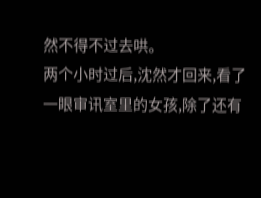然不得不过去哄。
两个小时过后,沈然才回来,看了一眼审讯室里的女孩,除了还有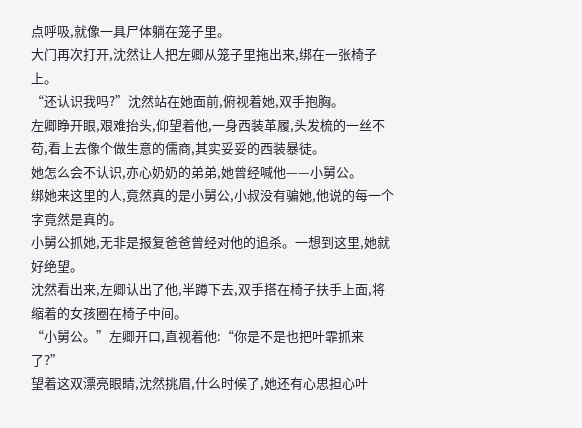点呼吸,就像一具尸体躺在笼子里。
大门再次打开,沈然让人把左卿从笼子里拖出来,绑在一张椅子上。
“还认识我吗?”沈然站在她面前,俯视着她,双手抱胸。
左卿睁开眼,艰难抬头,仰望着他,一身西装革履,头发梳的一丝不苟,看上去像个做生意的儒商,其实妥妥的西装暴徒。
她怎么会不认识,亦心奶奶的弟弟,她曾经喊他——小舅公。
绑她来这里的人,竟然真的是小舅公,小叔没有骗她,他说的每一个字竟然是真的。
小舅公抓她,无非是报复爸爸曾经对他的追杀。一想到这里,她就好绝望。
沈然看出来,左卿认出了他,半蹲下去,双手搭在椅子扶手上面,将缩着的女孩圈在椅子中间。
“小舅公。”左卿开口,直视着他:“你是不是也把叶霏抓来了?”
望着这双漂亮眼睛,沈然挑眉,什么时候了,她还有心思担心叶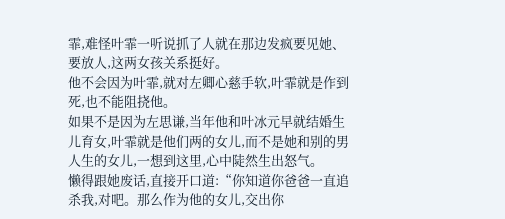霏,难怪叶霏一听说抓了人就在那边发疯要见她、要放人,这两女孩关系挺好。
他不会因为叶霏,就对左卿心慈手软,叶霏就是作到死,也不能阻挠他。
如果不是因为左思谦,当年他和叶冰元早就结婚生儿育女,叶霏就是他们两的女儿,而不是她和别的男人生的女儿,一想到这里,心中陡然生出怒气。
懒得跟她废话,直接开口道:“你知道你爸爸一直追杀我,对吧。那么作为他的女儿,交出你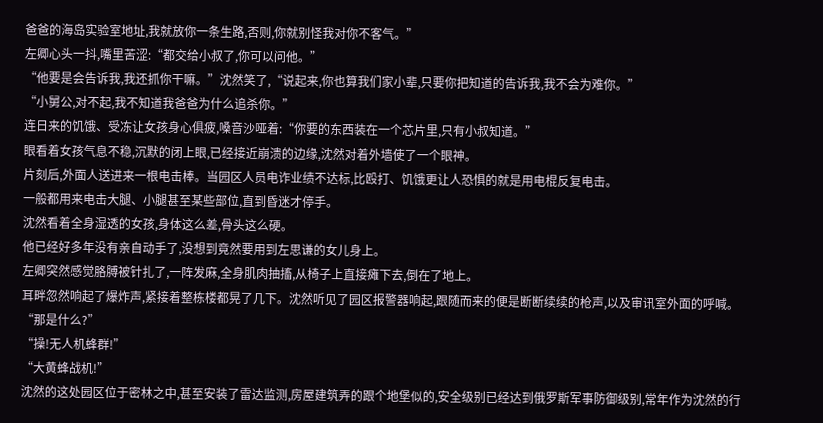爸爸的海岛实验室地址,我就放你一条生路,否则,你就别怪我对你不客气。”
左卿心头一抖,嘴里苦涩:“都交给小叔了,你可以问他。”
“他要是会告诉我,我还抓你干嘛。”沈然笑了,“说起来,你也算我们家小辈,只要你把知道的告诉我,我不会为难你。”
“小舅公,对不起,我不知道我爸爸为什么追杀你。”
连日来的饥饿、受冻让女孩身心俱疲,嗓音沙哑着:“你要的东西装在一个芯片里,只有小叔知道。”
眼看着女孩气息不稳,沉默的闭上眼,已经接近崩溃的边缘,沈然对着外墙使了一个眼神。
片刻后,外面人送进来一根电击棒。当园区人员电诈业绩不达标,比殴打、饥饿更让人恐惧的就是用电棍反复电击。
一般都用来电击大腿、小腿甚至某些部位,直到昏迷才停手。
沈然看着全身湿透的女孩,身体这么差,骨头这么硬。
他已经好多年没有亲自动手了,没想到竟然要用到左思谦的女儿身上。
左卿突然感觉胳膊被针扎了,一阵发麻,全身肌肉抽搐,从椅子上直接瘫下去,倒在了地上。
耳畔忽然响起了爆炸声,紧接着整栋楼都晃了几下。沈然听见了园区报警器响起,跟随而来的便是断断续续的枪声,以及审讯室外面的呼喊。
“那是什么?”
“操!无人机蜂群!”
“大黄蜂战机!”
沈然的这处园区位于密林之中,甚至安装了雷达监测,房屋建筑弄的跟个地堡似的,安全级别已经达到俄罗斯军事防御级别,常年作为沈然的行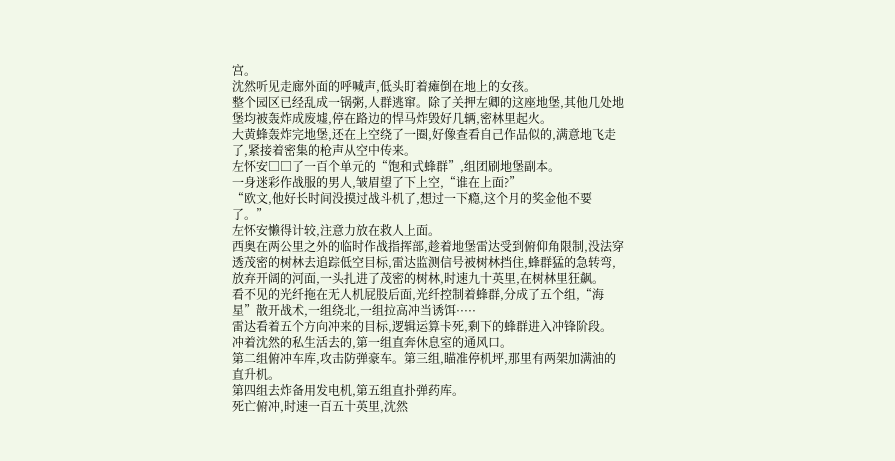宫。
沈然听见走廊外面的呼喊声,低头盯着瘫倒在地上的女孩。
整个园区已经乱成一锅粥,人群逃窜。除了关押左卿的这座地堡,其他几处地堡均被轰炸成废墟,停在路边的悍马炸毁好几辆,密林里起火。
大黄蜂轰炸完地堡,还在上空绕了一圈,好像查看自己作品似的,满意地飞走了,紧接着密集的枪声从空中传来。
左怀安□□了一百个单元的“饱和式蜂群”,组团刷地堡副本。
一身迷彩作战服的男人,皱眉望了下上空,“谁在上面?”
“欧文,他好长时间没摸过战斗机了,想过一下瘾,这个月的奖金他不要了。”
左怀安懒得计较,注意力放在救人上面。
西奥在两公里之外的临时作战指挥部,趁着地堡雷达受到俯仰角限制,没法穿透茂密的树林去追踪低空目标,雷达监测信号被树林挡住,蜂群猛的急转弯,放弃开阔的河面,一头扎进了茂密的树林,时速九十英里,在树林里狂飙。
看不见的光纤拖在无人机屁股后面,光纤控制着蜂群,分成了五个组,“海星”散开战术,一组绕北,一组拉高冲当诱饵·····
雷达看着五个方向冲来的目标,逻辑运算卡死,剩下的蜂群进入冲锋阶段。
冲着沈然的私生活去的,第一组直奔休息室的通风口。
第二组俯冲车库,攻击防弹豪车。第三组,瞄准停机坪,那里有两架加满油的直升机。
第四组去炸备用发电机,第五组直扑弹药库。
死亡俯冲,时速一百五十英里,沈然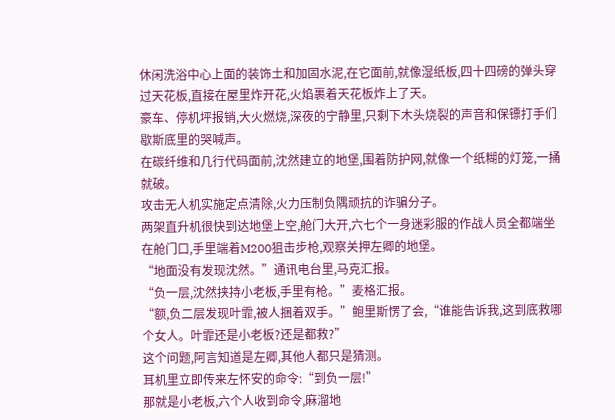休闲洗浴中心上面的装饰土和加固水泥,在它面前,就像湿纸板,四十四磅的弹头穿过天花板,直接在屋里炸开花,火焰裹着天花板炸上了天。
豪车、停机坪报销,大火燃烧,深夜的宁静里,只剩下木头烧裂的声音和保镖打手们歇斯底里的哭喊声。
在碳纤维和几行代码面前,沈然建立的地堡,围着防护网,就像一个纸糊的灯笼,一捅就破。
攻击无人机实施定点清除,火力压制负隅顽抗的诈骗分子。
两架直升机很快到达地堡上空,舱门大开,六七个一身迷彩服的作战人员全都端坐在舱门口,手里端着M200狙击步枪,观察关押左卿的地堡。
“地面没有发现沈然。”通讯电台里,马克汇报。
“负一层,沈然挟持小老板,手里有枪。”麦格汇报。
“额,负二层发现叶霏,被人捆着双手。”鲍里斯愣了会,“谁能告诉我,这到底救哪个女人。叶霏还是小老板?还是都救?”
这个问题,阿言知道是左卿,其他人都只是猜测。
耳机里立即传来左怀安的命令:“到负一层!”
那就是小老板,六个人收到命令,麻溜地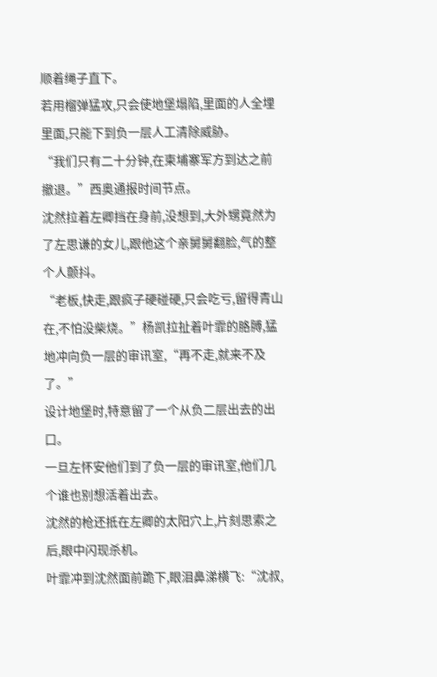顺着绳子直下。
若用榴弹猛攻,只会使地堡塌陷,里面的人全埋里面,只能下到负一层人工清除威胁。
“我们只有二十分钟,在柬埔寨军方到达之前撤退。”西奥通报时间节点。
沈然拉着左卿挡在身前,没想到,大外甥竟然为了左思谦的女儿,跟他这个亲舅舅翻脸,气的整个人颤抖。
“老板,快走,跟疯子硬碰硬,只会吃亏,留得青山在,不怕没柴烧。”杨凯拉扯着叶霏的胳膊,猛地冲向负一层的审讯室,“再不走,就来不及了。”
设计地堡时,特意留了一个从负二层出去的出口。
一旦左怀安他们到了负一层的审讯室,他们几个谁也别想活着出去。
沈然的枪还抵在左卿的太阳穴上,片刻思索之后,眼中闪现杀机。
叶霏冲到沈然面前跪下,眼泪鼻涕横飞:“沈叔,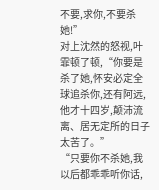不要,求你,不要杀她!”
对上沈然的怒视,叶霏顿了顿,“你要是杀了她,怀安必定全球追杀你,还有阿远,他才十四岁,颠沛流离、居无定所的日子太苦了。”
“只要你不杀她,我以后都乖乖听你话,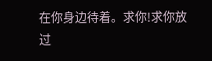在你身边待着。求你!求你放过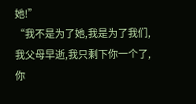她!”
“我不是为了她,我是为了我们,我父母早逝,我只剩下你一个了,你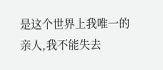是这个世界上我唯一的亲人,我不能失去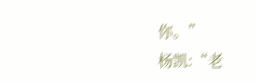你。”
杨凯:“老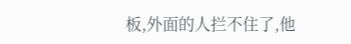板,外面的人拦不住了,他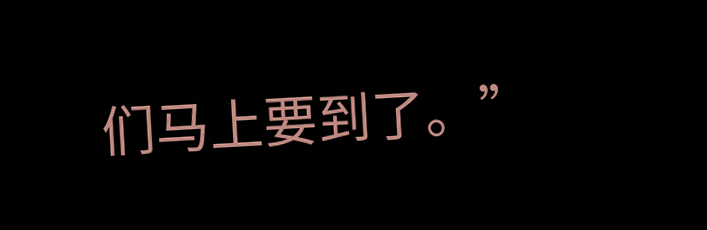们马上要到了。”